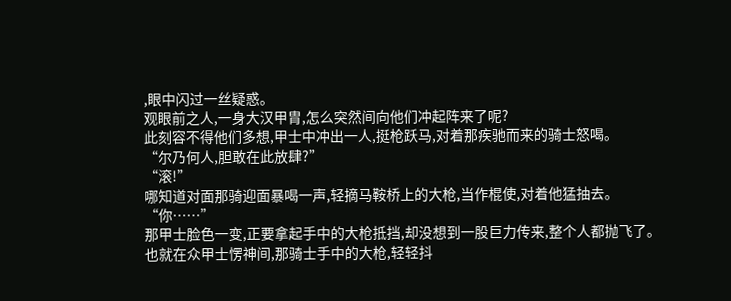,眼中闪过一丝疑惑。
观眼前之人,一身大汉甲胄,怎么突然间向他们冲起阵来了呢?
此刻容不得他们多想,甲士中冲出一人,挺枪跃马,对着那疾驰而来的骑士怒喝。
“尔乃何人,胆敢在此放肆?”
“滚!”
哪知道对面那骑迎面暴喝一声,轻摘马鞍桥上的大枪,当作棍使,对着他猛抽去。
“你……”
那甲士脸色一变,正要拿起手中的大枪抵挡,却没想到一股巨力传来,整个人都抛飞了。
也就在众甲士愣神间,那骑士手中的大枪,轻轻抖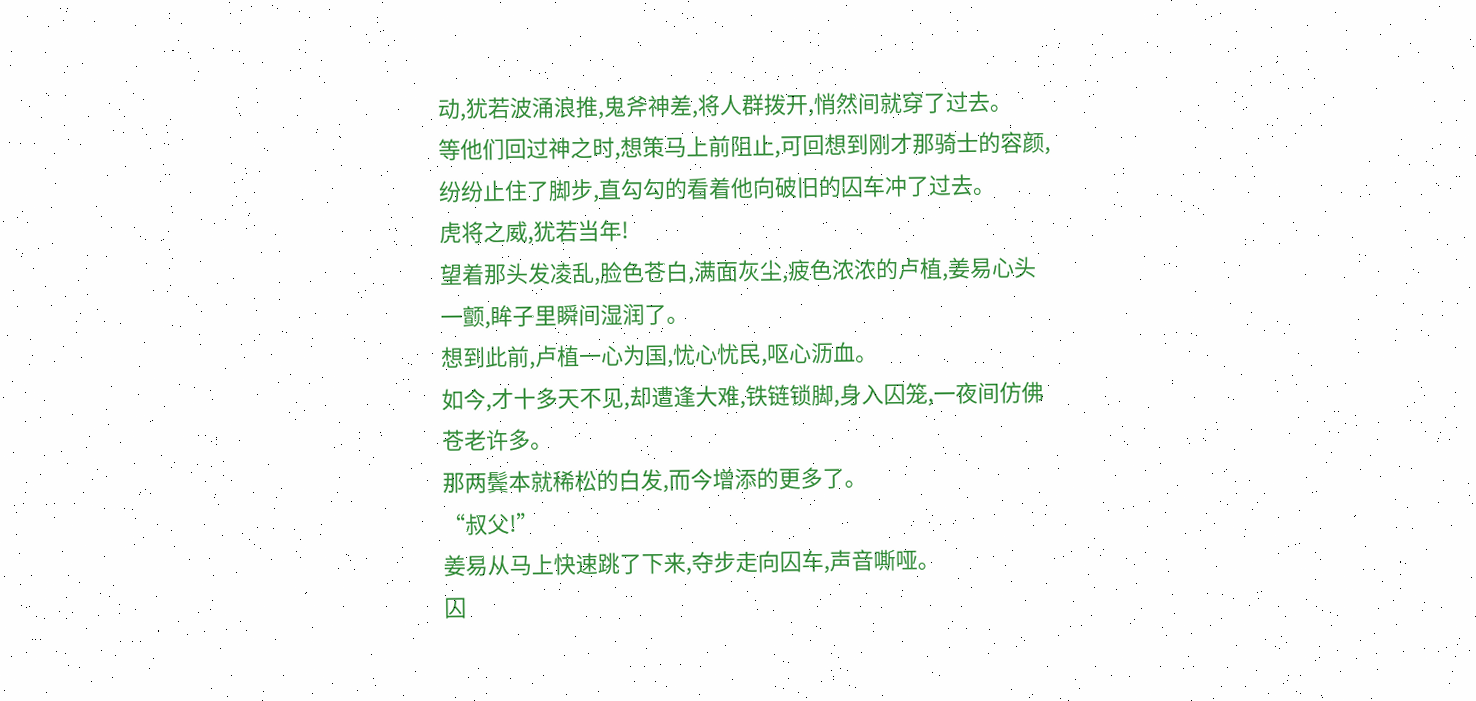动,犹若波涌浪推,鬼斧神差,将人群拨开,悄然间就穿了过去。
等他们回过神之时,想策马上前阻止,可回想到刚才那骑士的容颜,纷纷止住了脚步,直勾勾的看着他向破旧的囚车冲了过去。
虎将之威,犹若当年!
望着那头发凌乱,脸色苍白,满面灰尘,疲色浓浓的卢植,姜易心头一颤,眸子里瞬间湿润了。
想到此前,卢植一心为国,忧心忧民,呕心沥血。
如今,才十多天不见,却遭逢大难,铁链锁脚,身入囚笼,一夜间仿佛苍老许多。
那两鬓本就稀松的白发,而今增添的更多了。
“叔父!”
姜易从马上快速跳了下来,夺步走向囚车,声音嘶哑。
囚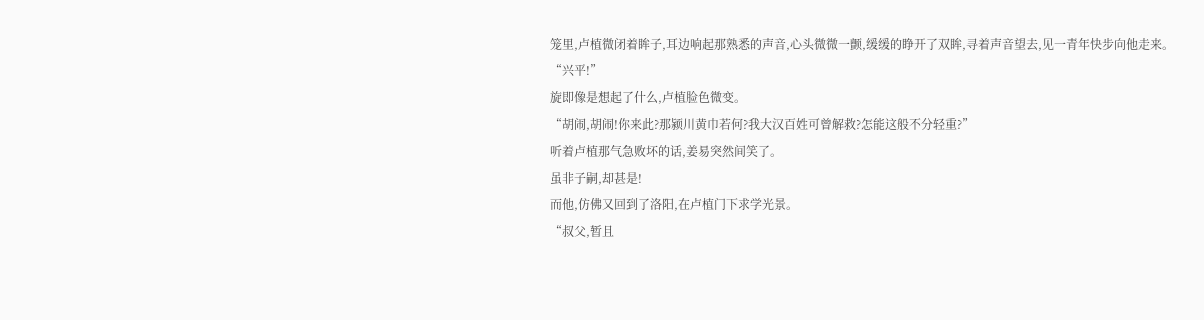笼里,卢植微闭着眸子,耳边响起那熟悉的声音,心头微微一颤,缓缓的睁开了双眸,寻着声音望去,见一青年快步向他走来。
“兴平!”
旋即像是想起了什么,卢植脸色微变。
“胡闹,胡闹!你来此?那颍川黄巾若何?我大汉百姓可曾解救?怎能这般不分轻重?”
听着卢植那气急败坏的话,姜易突然间笑了。
虽非子嗣,却甚是!
而他,仿佛又回到了洛阳,在卢植门下求学光景。
“叔父,暂且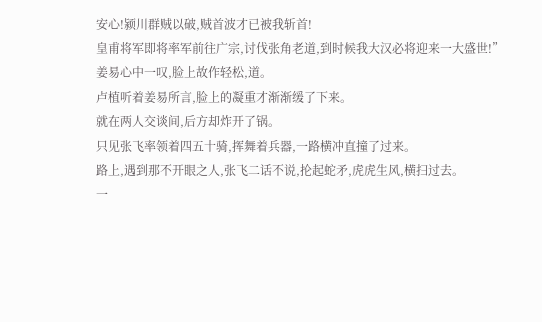安心!颍川群贼以破,贼首波才已被我斩首!
皇甫将军即将率军前往广宗,讨伐张角老道,到时候我大汉必将迎来一大盛世!”
姜易心中一叹,脸上故作轻松,道。
卢植听着姜易所言,脸上的凝重才渐渐缓了下来。
就在两人交谈间,后方却炸开了锅。
只见张飞率领着四五十骑,挥舞着兵器,一路横冲直撞了过来。
路上,遇到那不开眼之人,张飞二话不说,抡起蛇矛,虎虎生风,横扫过去。
一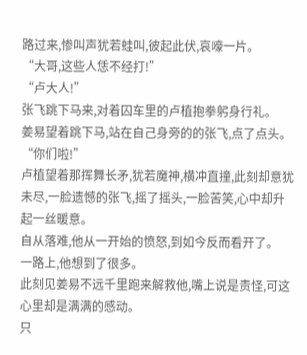路过来,惨叫声犹若蛙叫,彼起此伏,哀嚎一片。
“大哥,这些人恁不经打!”
“卢大人!”
张飞跳下马来,对着囚车里的卢植抱拳躬身行礼。
姜易望着跳下马,站在自己身旁的的张飞,点了点头。
“你们啦!”
卢植望着那挥舞长矛,犹若魔神,横冲直撞,此刻却意犹未尽,一脸遗憾的张飞,摇了摇头,一脸苦笑,心中却升起一丝暖意。
自从落难,他从一开始的愤怒,到如今反而看开了。
一路上,他想到了很多。
此刻见姜易不远千里跑来解救他,嘴上说是责怪,可这心里却是满满的感动。
只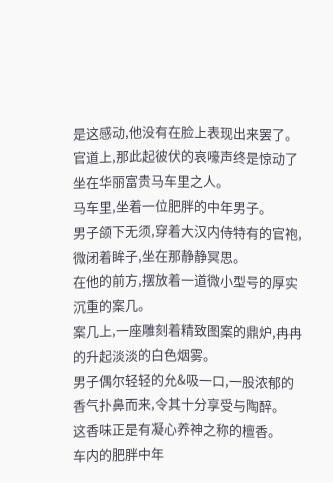是这感动,他没有在脸上表现出来罢了。
官道上,那此起彼伏的哀嚎声终是惊动了坐在华丽富贵马车里之人。
马车里,坐着一位肥胖的中年男子。
男子颌下无须,穿着大汉内侍特有的官袍,微闭着眸子,坐在那静静冥思。
在他的前方,摆放着一道微小型号的厚实沉重的案几。
案几上,一座雕刻着精致图案的鼎炉,冉冉的升起淡淡的白色烟雾。
男子偶尔轻轻的允&吸一口,一股浓郁的香气扑鼻而来,令其十分享受与陶醉。
这香味正是有凝心养神之称的檀香。
车内的肥胖中年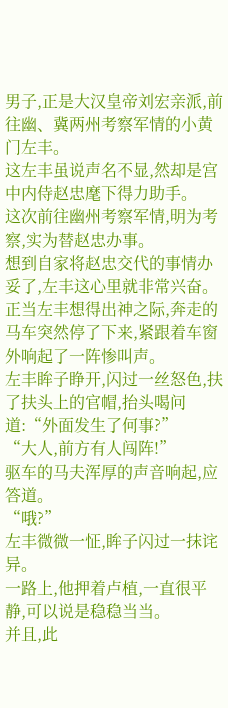男子,正是大汉皇帝刘宏亲派,前往幽、冀两州考察军情的小黄门左丰。
这左丰虽说声名不显,然却是宫中内侍赵忠麾下得力助手。
这次前往幽州考察军情,明为考察,实为替赵忠办事。
想到自家将赵忠交代的事情办妥了,左丰这心里就非常兴奋。
正当左丰想得出神之际,奔走的马车突然停了下来,紧跟着车窗外响起了一阵惨叫声。
左丰眸子睁开,闪过一丝怒色,扶了扶头上的官帽,抬头喝问道:“外面发生了何事?”
“大人,前方有人闯阵!”
驱车的马夫浑厚的声音响起,应答道。
“哦?”
左丰微微一怔,眸子闪过一抹诧异。
一路上,他押着卢植,一直很平静,可以说是稳稳当当。
并且,此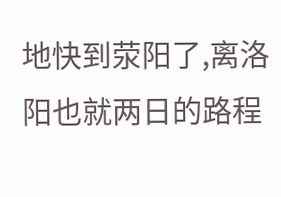地快到荥阳了,离洛阳也就两日的路程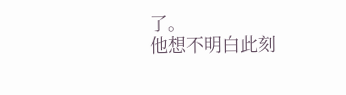了。
他想不明白此刻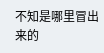不知是哪里冒出来的